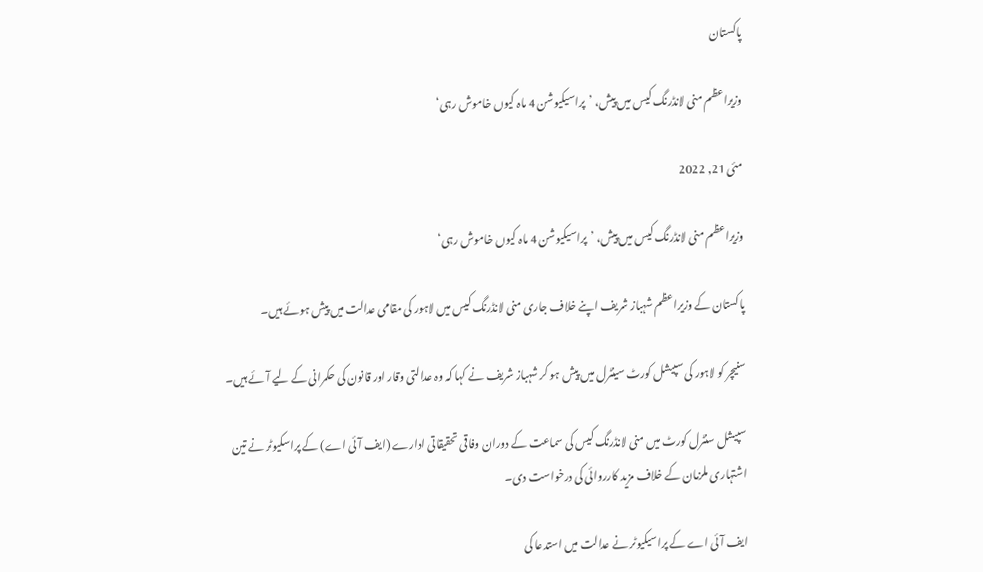پاکستان

وزیراعظم منی لانڈرنگ کیس میں پیش، ’پراسیکیوشن 4 ماہ کیوں خاموش رہی‘

مئی 21, 2022

وزیراعظم منی لانڈرنگ کیس میں پیش، ’پراسیکیوشن 4 ماہ کیوں خاموش رہی‘

پاکستان کے وزیراعظم شہباز شریف اپنے خلاف جاری منی لانڈرنگ کیس میں لاہور کی مقامی عدالت میں پیش ہوئے ہیں۔

سنیچر کو لاہور کی سپیشل کورٹ سینٹرل میں پیش ہو کر شہباز شریف نے کہا کہ وہ عدالتی وقار اور قانون کی حکمرانی کے لیے آئے ہیں۔

سپیشل سنٹرل کورٹ میں منی لانڈرنگ کیس کی سماعت کے دوران وفاقی تحقیقاتی ادارے (ایف آئی اے) کے پراسکیوٹر نے تین اشتہاری ملزمان کے خلاف مزید کارروائی کی درخواست دی۔

ایف آئی اے کے پراسیکیوٹر نے عدالت میں استدعا کی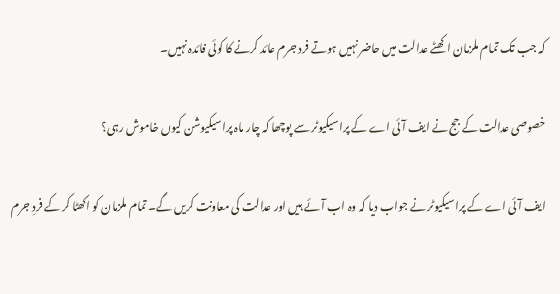کہ جب تک تمام ملزمان اکھٹے عدالت میں حاضر نہیں ہوتے فرد جرم عائد کرنے کا کوئی فائدہ نہیں۔

خصوصی عدالت کے جج نے ایف آئی اے کے پراسیکیوٹر سے پوچھا کہ چار ماہ پراسیکیوشن کیوں خاموش رہی؟

ایف آئی اے کے پراسیکیوٹر نے جواب دیا کہ وہ اب آئے ہیں اور عدالت کی معاونت کریں گے۔ تمام ملزمان کو اکھٹا کر کے فردِ جرم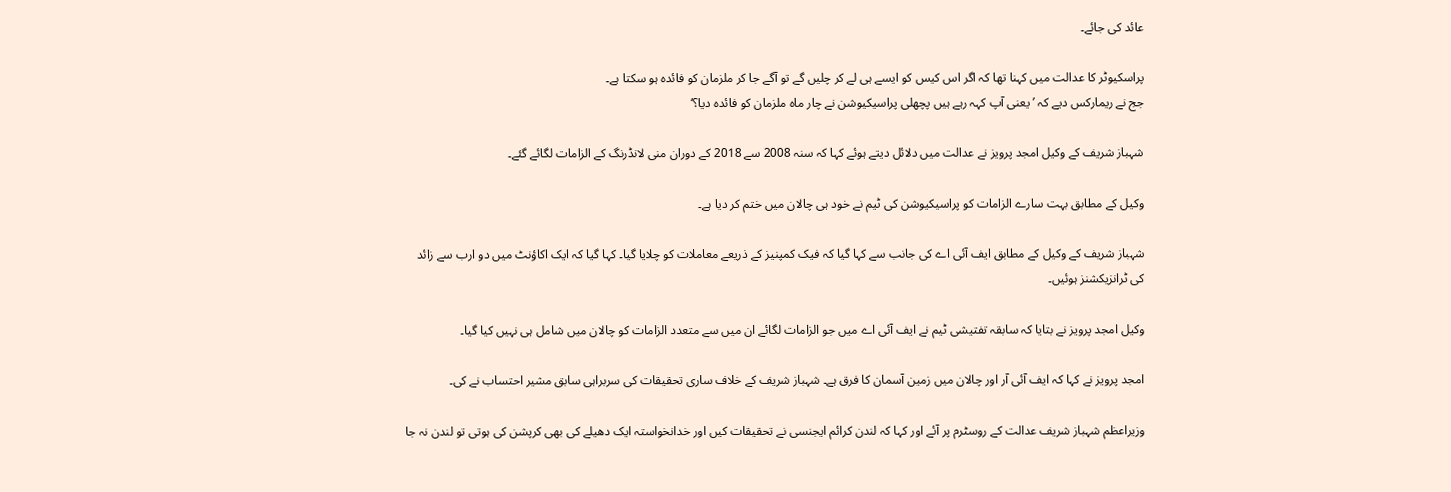عائد کی جائے۔

پراسکیوٹر کا عدالت میں کہنا تھا کہ اگر اس کیس کو ایسے ہی لے کر چلیں گے تو آگے جا کر ملزمان کو فائدہ ہو سکتا ہے۔
جج نے ریمارکس دیے کہ ’یعنی آپ کہہ رہے ہیں پچھلی پراسیکیوشن نے چار ماہ ملزمان کو فائدہ دیا؟‘

شہباز شریف کے وکیل امجد پرویز نے عدالت میں دلائل دیتے ہوئے کہا کہ سنہ 2008 سے 2018 کے دوران منی لانڈرنگ کے الزامات لگائے گئے۔

وکیل کے مطابق بہت سارے الزامات کو پراسیکیوشن کی ٹیم نے خود ہی چالان میں ختم کر دیا ہے۔

شہباز شریف کے وکیل کے مطابق ایف آئی اے کی جانب سے کہا گیا کہ فیک کمپنیز کے ذریعے معاملات کو چلایا گیا۔ کہا گیا کہ ایک اکاؤنٹ میں دو ارب سے زائد کی ٹرانزیکشنز ہوئیں۔

وکیل امجد پرویز نے بتایا کہ سابقہ تفتیشی ٹیم نے ایف آئی اے میں جو الزامات لگائے ان میں سے متعدد الزامات کو چالان میں شامل ہی نہیں کیا گیا۔

امجد پرویز نے کہا کہ ایف آئی آر اور چالان میں زمین آسمان کا فرق ہے۔ شہباز شریف کے خلاف ساری تحقیقات کی سربراہی سابق مشیر احتساب نے کی۔

وزیراعظم شہباز شریف عدالت کے روسٹرم پر آئے اور کہا کہ لندن کرائم ایجنسی نے تحقیقات کیں اور خدانخواستہ ایک دھیلے کی بھی کرپشن کی ہوتی تو لندن نہ جا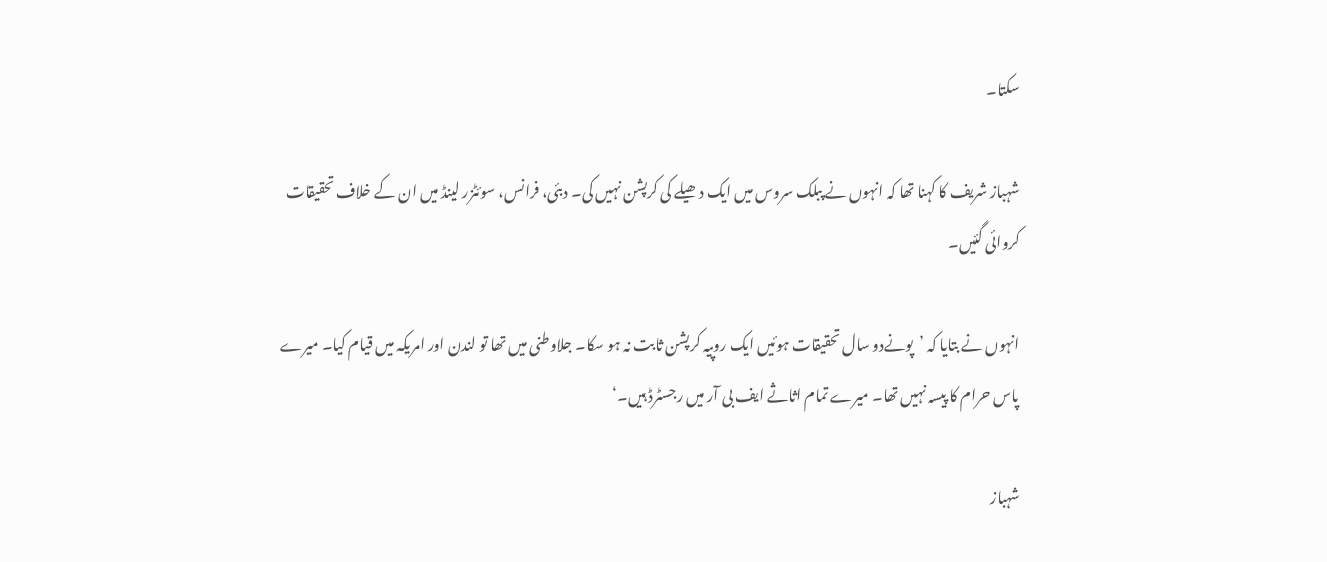سکتا۔

شہباز شریف کا کہنا تھا کہ انہوں نے پبلک سروس میں ایک دھیلے کی کرپشن نہیں کی۔ دبئی، فرانس، سوئٹزر لینڈ میں ان کے خلاف تحقیقات کروائی گئیں۔

انہوں نے بتایا کہ ’پونےدو سال تحقیقات ہوئیں ایک روپیہ کرپشن ثابت نہ ہو سکا۔ جلاوطنی میں تھا تو لندن اور امریکہ میں قیام کیا۔ میرے پاس حرام کا پیسہ نہیں تھا۔ میرے تمام اثاثے ایف بی آر میں رجسٹرڈ ہیں۔‘

شہباز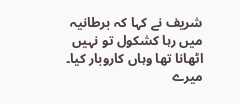شریف نے کہا کہ برطانیہ میں رہا کشکول تو نہیں اٹھانا تھا وہاں کاروبار کیا۔ میرے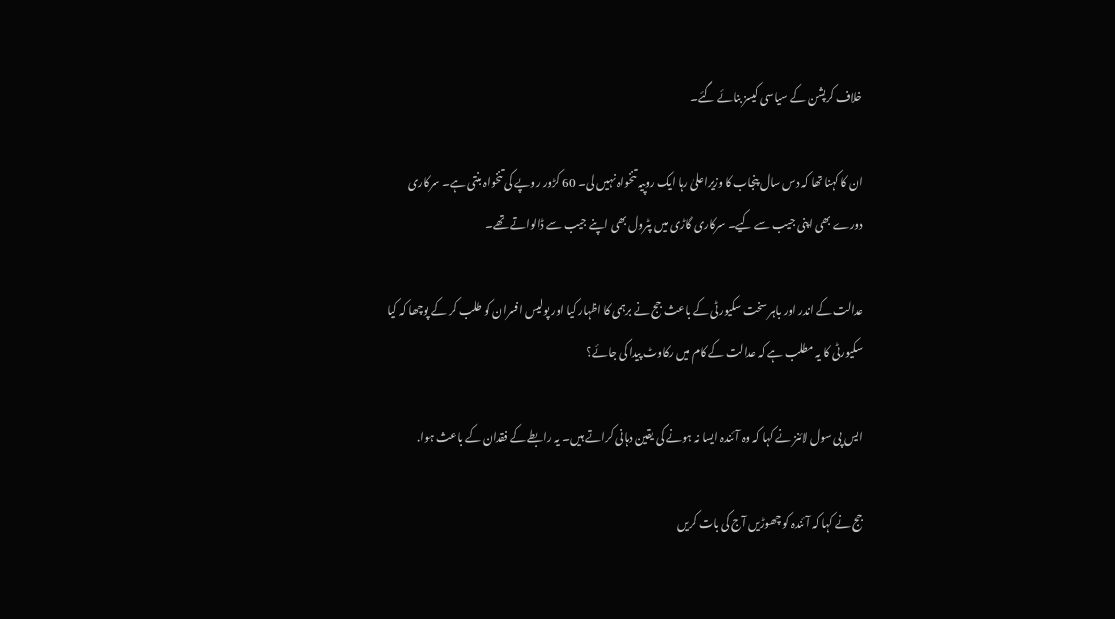خلاف کرپشن کے سیاسی کیسز بنائے گئے۔

ان کا کہنا تھا کہ دس سال پنجاب کا وزیراعلیٰ رہا ایک روپیہ تنخواہ نہیں لی۔ 60 کڑور روپے کی تنخواہ بنتی ہے۔ سرکاری دورے بھی اپنی جیب سے کیے۔ سرکاری گاڑی میں پٹرول بھی اپنے جیب سے ڈالواتے تھے۔

عدالت کے اندر اور باہر سخت سکیورٹی کے باعث جج نے برہمی کا اظہار کیا اور پولیس افسران کو طلب کر کے پوچھا کہ کیا سکیورٹی کا یہ مطلب ہے کہ عدالت کے کام میں رکاوٹ پیدا کی جائے؟

ایس پی سول لائنز نے کہا کہ وہ آئندہ ایسا نہ ہونے کی یقین دہانی کراتے ہیں۔ یہ رابطے کے فقدان کے باعث ہوا.

جج نے کہا کہ آئندہ کو چھوڑیں آج کی بات کریں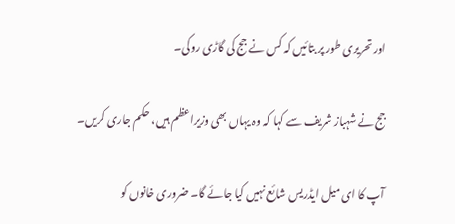اور تحریری طور پر بتائیں کہ کس نے جج کی گاڑی روکی۔

جج نے شہباز شریف سے کہا کہ وہ یہاں بھی وزیراعظم ہیں، حکم جاری کریں۔

آپ کا ای میل ایڈریس شائع نہیں کیا جائے گا۔ ضروری خانوں کو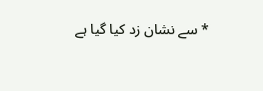* سے نشان زد کیا گیا ہے